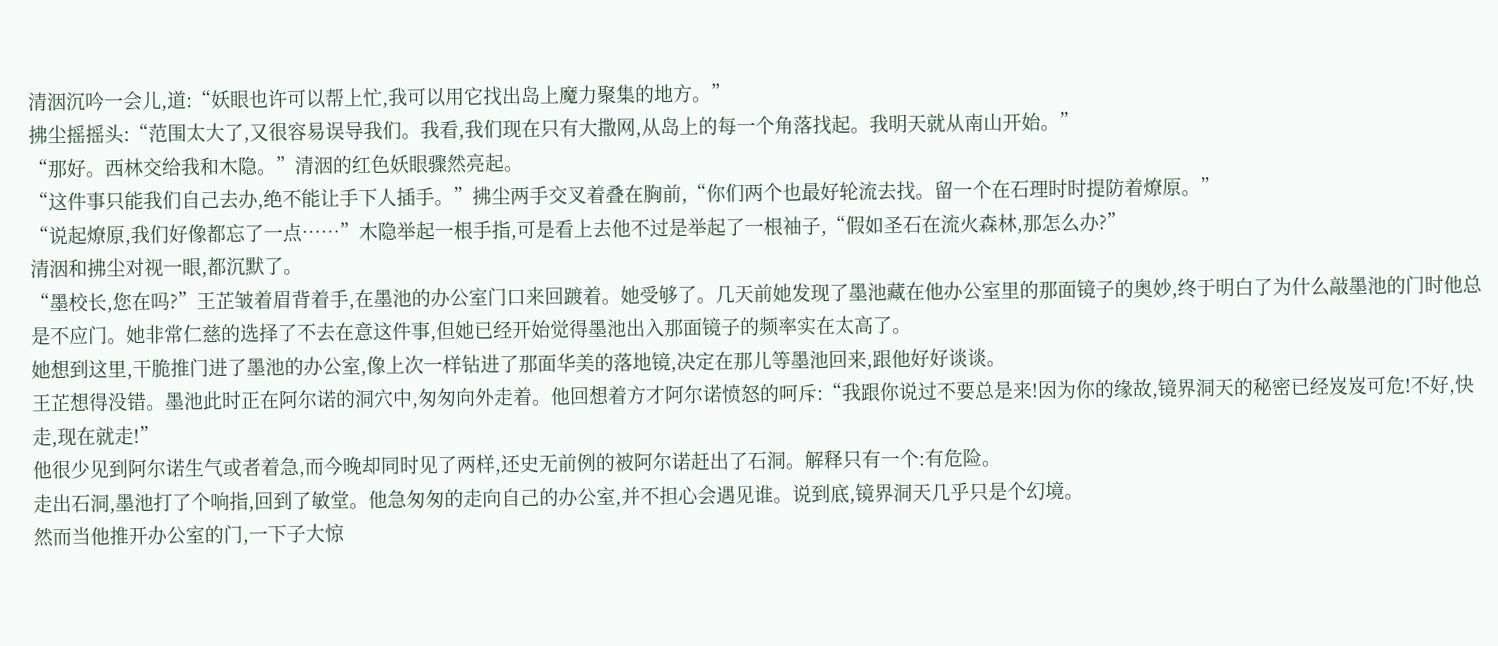清洇沉吟一会儿,道:“妖眼也许可以帮上忙,我可以用它找出岛上魔力聚集的地方。”
拂尘摇摇头:“范围太大了,又很容易误导我们。我看,我们现在只有大撒网,从岛上的每一个角落找起。我明天就从南山开始。”
“那好。西林交给我和木隐。”清洇的红色妖眼骤然亮起。
“这件事只能我们自己去办,绝不能让手下人插手。”拂尘两手交叉着叠在胸前,“你们两个也最好轮流去找。留一个在石理时时提防着燎原。”
“说起燎原,我们好像都忘了一点……”木隐举起一根手指,可是看上去他不过是举起了一根袖子,“假如圣石在流火森林,那怎么办?”
清洇和拂尘对视一眼,都沉默了。
“墨校长,您在吗?”王芷皱着眉背着手,在墨池的办公室门口来回踱着。她受够了。几天前她发现了墨池藏在他办公室里的那面镜子的奥妙,终于明白了为什么敲墨池的门时他总是不应门。她非常仁慈的选择了不去在意这件事,但她已经开始觉得墨池出入那面镜子的频率实在太高了。
她想到这里,干脆推门进了墨池的办公室,像上次一样钻进了那面华美的落地镜,决定在那儿等墨池回来,跟他好好谈谈。
王芷想得没错。墨池此时正在阿尔诺的洞穴中,匆匆向外走着。他回想着方才阿尔诺愤怒的呵斥:“我跟你说过不要总是来!因为你的缘故,镜界洞天的秘密已经岌岌可危!不好,快走,现在就走!”
他很少见到阿尔诺生气或者着急,而今晚却同时见了两样,还史无前例的被阿尔诺赶出了石洞。解释只有一个:有危险。
走出石洞,墨池打了个响指,回到了敏堂。他急匆匆的走向自己的办公室,并不担心会遇见谁。说到底,镜界洞天几乎只是个幻境。
然而当他推开办公室的门,一下子大惊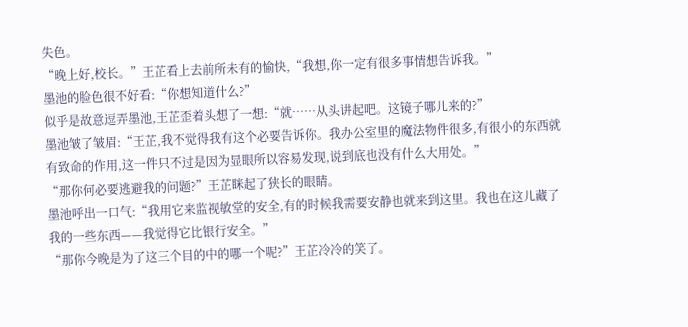失色。
“晚上好,校长。”王芷看上去前所未有的愉快,“我想,你一定有很多事情想告诉我。”
墨池的脸色很不好看:“你想知道什么?”
似乎是故意逗弄墨池,王芷歪着头想了一想:“就……从头讲起吧。这镜子哪儿来的?”
墨池皱了皱眉:“王芷,我不觉得我有这个必要告诉你。我办公室里的魔法物件很多,有很小的东西就有致命的作用,这一件只不过是因为显眼所以容易发现,说到底也没有什么大用处。”
“那你何必要逃避我的问题?”王芷眯起了狭长的眼睛。
墨池呼出一口气:“我用它来监视敏堂的安全,有的时候我需要安静也就来到这里。我也在这儿藏了我的一些东西——我觉得它比银行安全。”
“那你今晚是为了这三个目的中的哪一个呢?”王芷冷冷的笑了。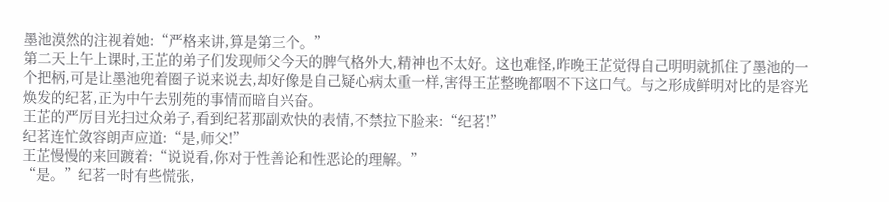墨池漠然的注视着她:“严格来讲,算是第三个。”
第二天上午上课时,王芷的弟子们发现师父今天的脾气格外大,精神也不太好。这也难怪,昨晚王芷觉得自己明明就抓住了墨池的一个把柄,可是让墨池兜着圈子说来说去,却好像是自己疑心病太重一样,害得王芷整晚都咽不下这口气。与之形成鲜明对比的是容光焕发的纪茗,正为中午去别苑的事情而暗自兴奋。
王芷的严厉目光扫过众弟子,看到纪茗那副欢快的表情,不禁拉下脸来:“纪茗!”
纪茗连忙敛容朗声应道:“是,师父!”
王芷慢慢的来回踱着:“说说看,你对于性善论和性恶论的理解。”
“是。”纪茗一时有些慌张,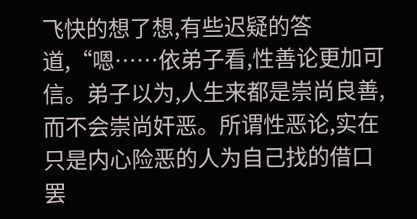飞快的想了想,有些迟疑的答道,“嗯……依弟子看,性善论更加可信。弟子以为,人生来都是崇尚良善,而不会崇尚奸恶。所谓性恶论,实在只是内心险恶的人为自己找的借口罢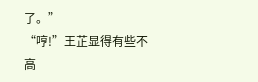了。”
“哼!”王芷显得有些不高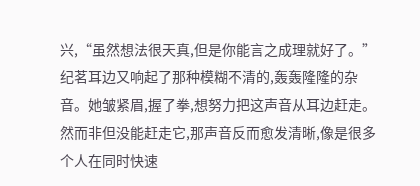兴,“虽然想法很天真,但是你能言之成理就好了。”
纪茗耳边又响起了那种模糊不清的,轰轰隆隆的杂音。她皱紧眉,握了拳,想努力把这声音从耳边赶走。然而非但没能赶走它,那声音反而愈发清晰,像是很多个人在同时快速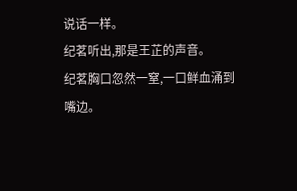说话一样。
纪茗听出,那是王芷的声音。
纪茗胸口忽然一窒,一口鲜血涌到嘴边。